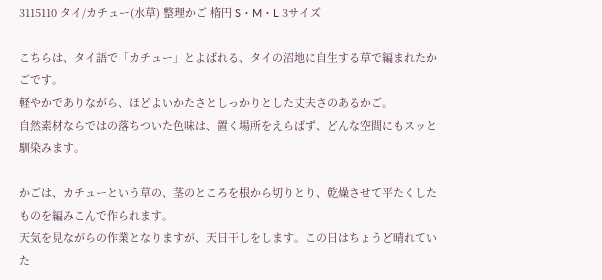3115110 タイ/カチュー(水草) 整理かご 楕円 S・M・L 3サイズ

こちらは、タイ語で「カチュー」とよばれる、タイの沼地に自生する草で編まれたかごです。
軽やかでありながら、ほどよいかたさとしっかりとした丈夫さのあるかご。
自然素材ならではの落ちついた色味は、置く場所をえらばず、どんな空間にもスッと馴染みます。

かごは、カチューという草の、茎のところを根から切りとり、乾燥させて平たくしたものを編みこんで作られます。
天気を見ながらの作業となりますが、天日干しをします。この日はちょうど晴れていた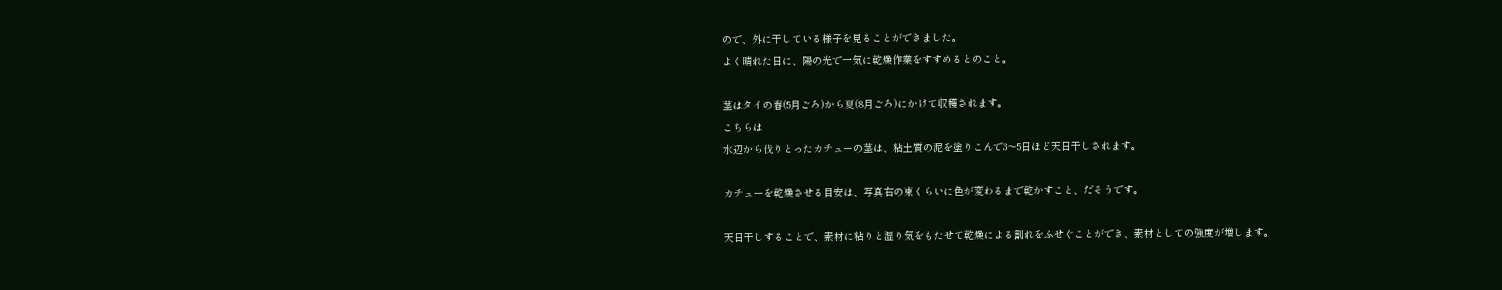ので、外に干している様子を見ることができました。
よく晴れた日に、陽の光で一気に乾燥作業をすすめるとのこと。

茎はタイの春(5月ごろ)から夏(8月ごろ)にかけて収穫されます。
こちらは
水辺から伐りとったカチューの茎は、粘土質の泥を塗りこんで3〜5日ほど天日干しされます。

カチューを乾燥させる目安は、写真右の束くらいに色が変わるまで乾かすこと、だそうです。

天日干しすることで、素材に粘りと湿り気をもたせて乾燥による割れをふせぐことができ、素材としての強度が増します。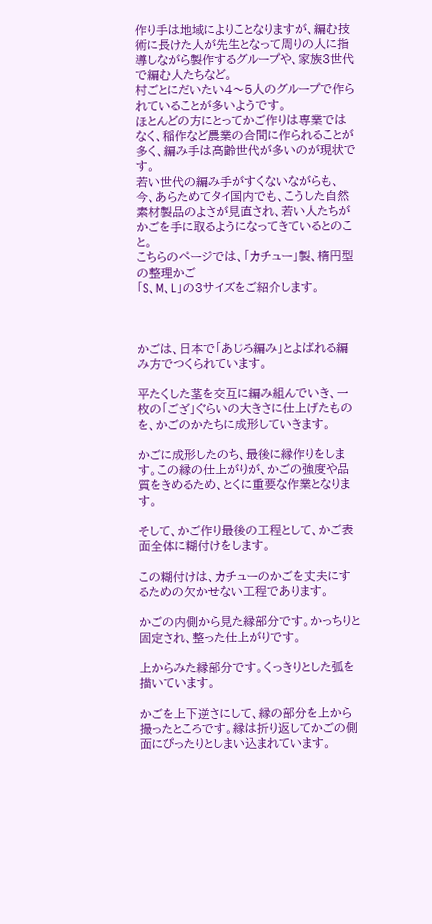作り手は地域によりことなりますが、編む技術に長けた人が先生となって周りの人に指導しながら製作するグループや、家族3世代で編む人たちなど。
村ごとにだいたい4〜5人のグループで作られていることが多いようです。
ほとんどの方にとってかご作りは専業ではなく、稲作など農業の合間に作られることが多く、編み手は高齢世代が多いのが現状です。
若い世代の編み手がすくないながらも、今、あらためてタイ国内でも、こうした自然素材製品のよさが見直され、若い人たちがかごを手に取るようになってきているとのこと。
こちらのページでは、「カチュー」製、楕円型の整理かご
「S、M、L」の3サイズをご紹介します。



かごは、日本で「あじろ編み」とよばれる編み方でつくられています。

平たくした茎を交互に編み組んでいき、一枚の「ござ」ぐらいの大きさに仕上げたものを、かごのかたちに成形していきます。

かごに成形したのち、最後に縁作りをします。この縁の仕上がりが、かごの強度や品質をきめるため、とくに重要な作業となります。

そして、かご作り最後の工程として、かご表面全体に糊付けをします。

この糊付けは、カチューのかごを丈夫にするための欠かせない工程であります。

かごの内側から見た縁部分です。かっちりと固定され、整った仕上がりです。

上からみた縁部分です。くっきりとした弧を描いています。

かごを上下逆さにして、縁の部分を上から撮ったところです。縁は折り返してかごの側面にぴったりとしまい込まれています。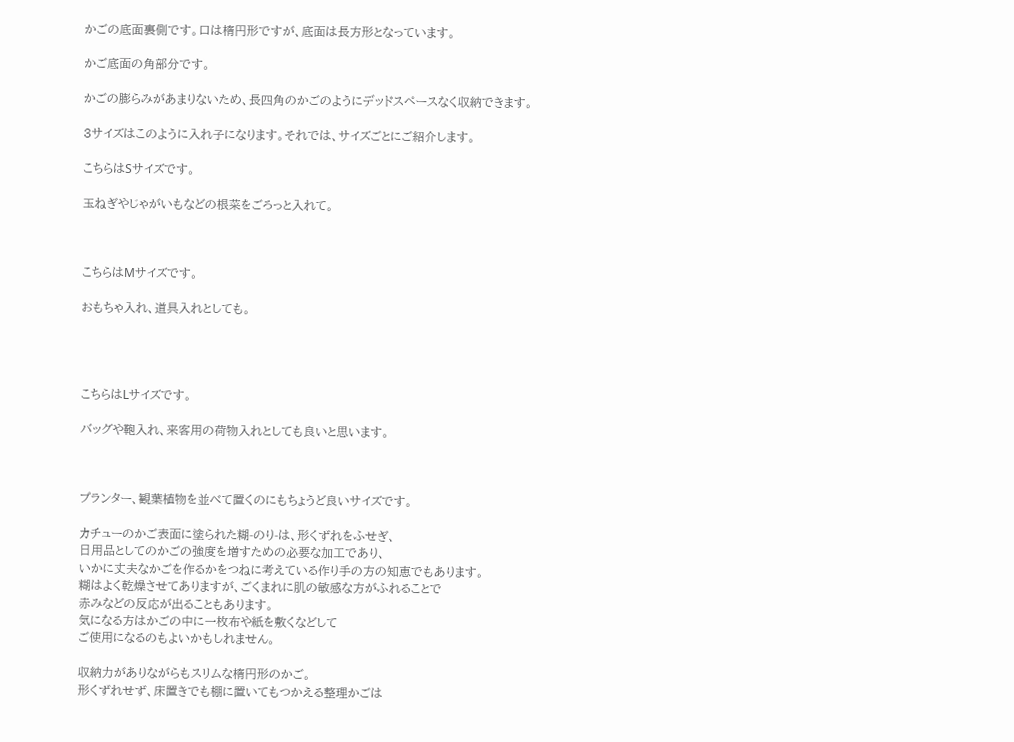かごの底面裏側です。口は楕円形ですが、底面は長方形となっています。

かご底面の角部分です。

かごの膨らみがあまりないため、長四角のかごのようにデッドスペースなく収納できます。

3サイズはこのように入れ子になります。それでは、サイズごとにご紹介します。

こちらはSサイズです。

玉ねぎやじゃがいもなどの根菜をごろっと入れて。



こちらはMサイズです。

おもちゃ入れ、道具入れとしても。




こちらはLサイズです。

バッグや鞄入れ、来客用の荷物入れとしても良いと思います。



プランター、観葉植物を並べて置くのにもちょうど良いサイズです。

カチューのかご表面に塗られた糊-のり-は、形くずれをふせぎ、
日用品としてのかごの強度を増すための必要な加工であり、
いかに丈夫なかごを作るかをつねに考えている作り手の方の知恵でもあります。
糊はよく乾燥させてありますが、ごくまれに肌の敏感な方がふれることで
赤みなどの反応が出ることもあります。
気になる方はかごの中に一枚布や紙を敷くなどして
ご使用になるのもよいかもしれません。

収納力がありながらもスリムな楕円形のかご。
形くずれせず、床置きでも棚に置いてもつかえる整理かごは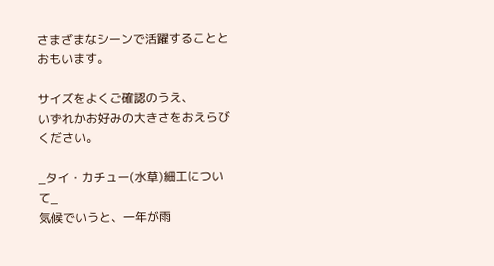さまざまなシーンで活躍することとおもいます。

サイズをよくご確認のうえ、
いずれかお好みの大きさをおえらびください。

_タイ・カチュー(水草)細工について_
気候でいうと、一年が雨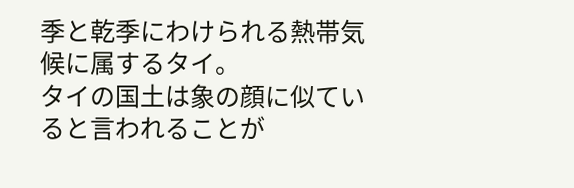季と乾季にわけられる熱帯気候に属するタイ。
タイの国土は象の顔に似ていると言われることが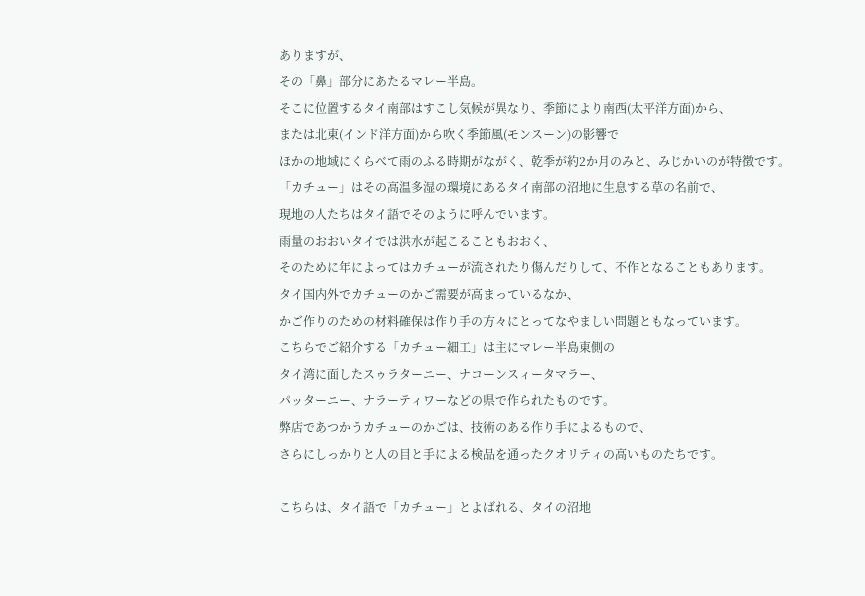ありますが、
その「鼻」部分にあたるマレー半島。
そこに位置するタイ南部はすこし気候が異なり、季節により南西(太平洋方面)から、
または北東(インド洋方面)から吹く季節風(モンスーン)の影響で
ほかの地域にくらべて雨のふる時期がながく、乾季が約2か月のみと、みじかいのが特徴です。
「カチュー」はその高温多湿の環境にあるタイ南部の沼地に生息する草の名前で、
現地の人たちはタイ語でそのように呼んでいます。
雨量のおおいタイでは洪水が起こることもおおく、
そのために年によってはカチューが流されたり傷んだりして、不作となることもあります。
タイ国内外でカチューのかご需要が高まっているなか、
かご作りのための材料確保は作り手の方々にとってなやましい問題ともなっています。
こちらでご紹介する「カチュー細工」は主にマレー半島東側の
タイ湾に面したスゥラターニー、ナコーンスィータマラー、
パッターニー、ナラーティワーなどの県で作られたものです。
弊店であつかうカチューのかごは、技術のある作り手によるもので、
さらにしっかりと人の目と手による検品を通ったクオリティの高いものたちです。

こちらは、タイ語で「カチュー」とよばれる、タイの沼地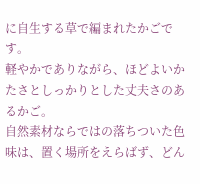に自生する草で編まれたかごです。
軽やかでありながら、ほどよいかたさとしっかりとした丈夫さのあるかご。
自然素材ならではの落ちついた色味は、置く場所をえらばず、どん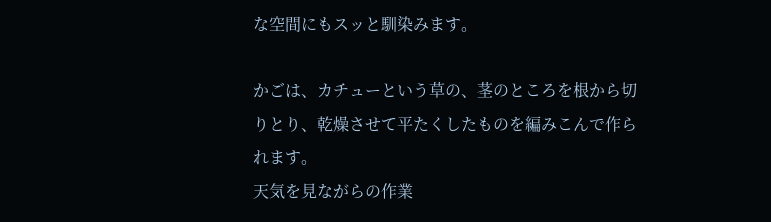な空間にもスッと馴染みます。

かごは、カチューという草の、茎のところを根から切りとり、乾燥させて平たくしたものを編みこんで作られます。
天気を見ながらの作業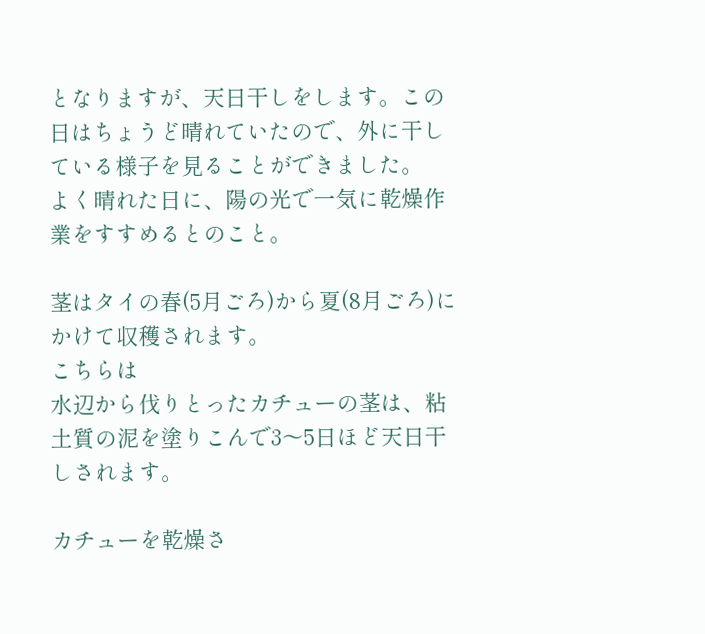となりますが、天日干しをします。この日はちょうど晴れていたので、外に干している様子を見ることができました。
よく晴れた日に、陽の光で一気に乾燥作業をすすめるとのこと。

茎はタイの春(5月ごろ)から夏(8月ごろ)にかけて収穫されます。
こちらは
水辺から伐りとったカチューの茎は、粘土質の泥を塗りこんで3〜5日ほど天日干しされます。

カチューを乾燥さ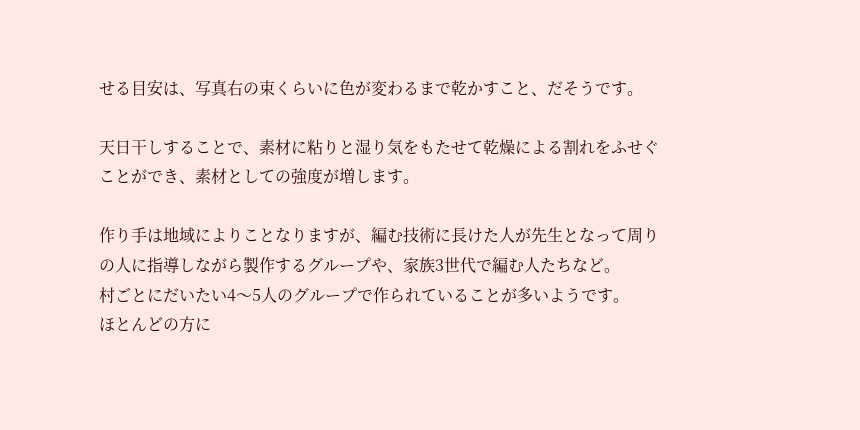せる目安は、写真右の束くらいに色が変わるまで乾かすこと、だそうです。

天日干しすることで、素材に粘りと湿り気をもたせて乾燥による割れをふせぐことができ、素材としての強度が増します。

作り手は地域によりことなりますが、編む技術に長けた人が先生となって周りの人に指導しながら製作するグループや、家族3世代で編む人たちなど。
村ごとにだいたい4〜5人のグループで作られていることが多いようです。
ほとんどの方に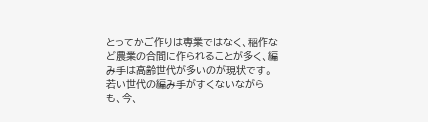とってかご作りは専業ではなく、稲作など農業の合間に作られることが多く、編み手は高齢世代が多いのが現状です。
若い世代の編み手がすくないながらも、今、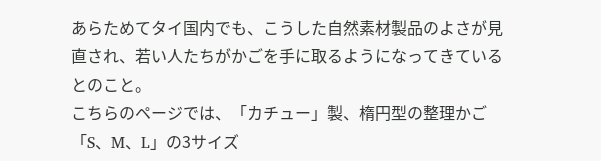あらためてタイ国内でも、こうした自然素材製品のよさが見直され、若い人たちがかごを手に取るようになってきているとのこと。
こちらのページでは、「カチュー」製、楕円型の整理かご
「S、M、L」の3サイズ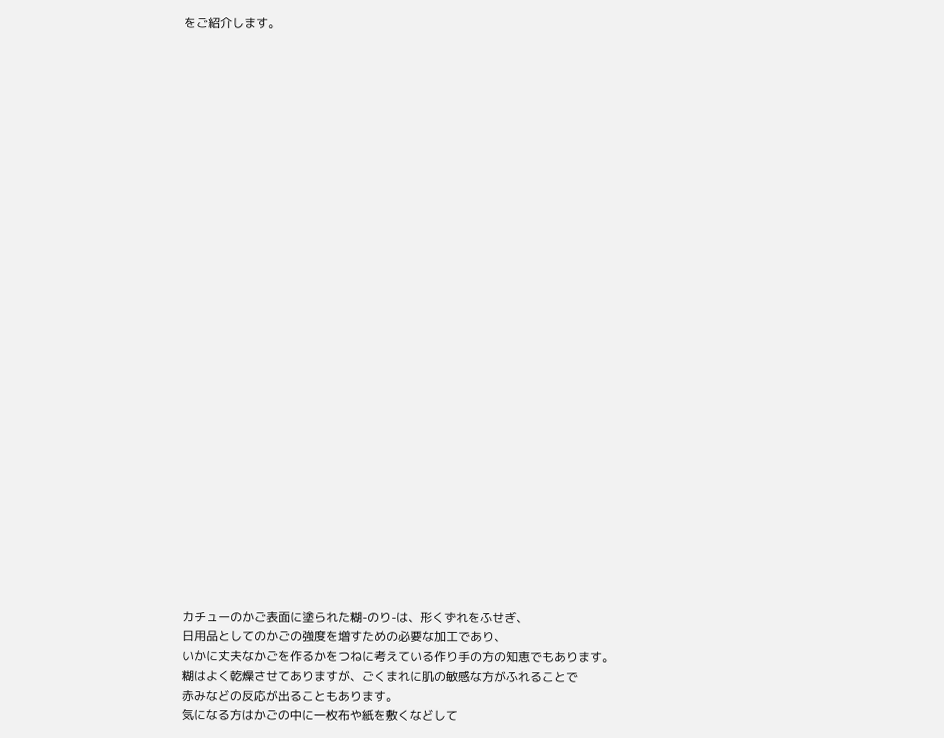をご紹介します。





























カチューのかご表面に塗られた糊-のり-は、形くずれをふせぎ、
日用品としてのかごの強度を増すための必要な加工であり、
いかに丈夫なかごを作るかをつねに考えている作り手の方の知恵でもあります。
糊はよく乾燥させてありますが、ごくまれに肌の敏感な方がふれることで
赤みなどの反応が出ることもあります。
気になる方はかごの中に一枚布や紙を敷くなどして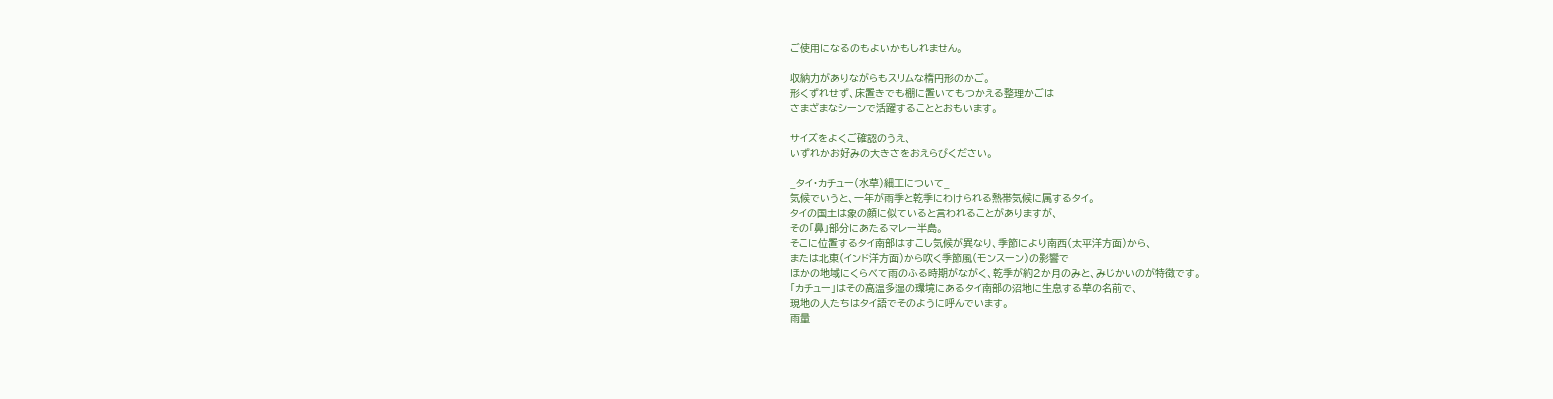ご使用になるのもよいかもしれません。

収納力がありながらもスリムな楕円形のかご。
形くずれせず、床置きでも棚に置いてもつかえる整理かごは
さまざまなシーンで活躍することとおもいます。

サイズをよくご確認のうえ、
いずれかお好みの大きさをおえらびください。

_タイ・カチュー(水草)細工について_
気候でいうと、一年が雨季と乾季にわけられる熱帯気候に属するタイ。
タイの国土は象の顔に似ていると言われることがありますが、
その「鼻」部分にあたるマレー半島。
そこに位置するタイ南部はすこし気候が異なり、季節により南西(太平洋方面)から、
または北東(インド洋方面)から吹く季節風(モンスーン)の影響で
ほかの地域にくらべて雨のふる時期がながく、乾季が約2か月のみと、みじかいのが特徴です。
「カチュー」はその高温多湿の環境にあるタイ南部の沼地に生息する草の名前で、
現地の人たちはタイ語でそのように呼んでいます。
雨量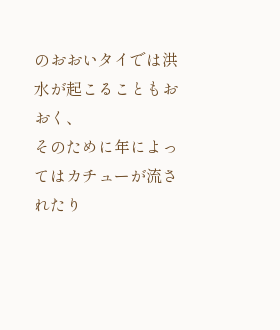のおおいタイでは洪水が起こることもおおく、
そのために年によってはカチューが流されたり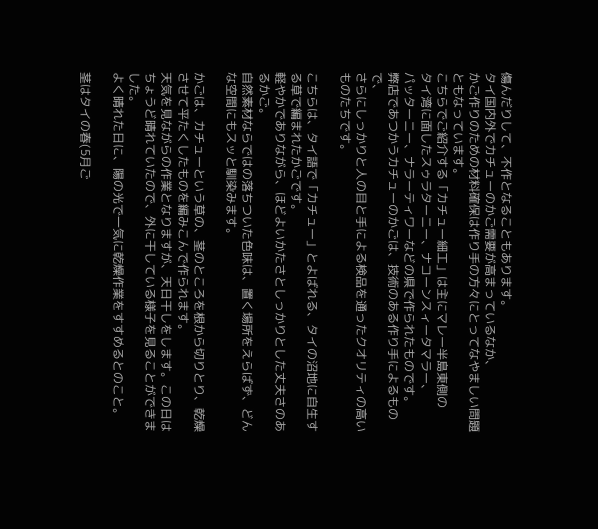傷んだりして、不作となることもあります。
タイ国内外でカチューのかご需要が高まっているなか、
かご作りのための材料確保は作り手の方々にとってなやましい問題ともなっています。
こちらでご紹介する「カチュー細工」は主にマレー半島東側の
タイ湾に面したスゥラターニー、ナコーンスィータマラー、
パッターニー、ナラーティワーなどの県で作られたものです。
弊店であつかうカチューのかごは、技術のある作り手によるもので、
さらにしっかりと人の目と手による検品を通ったクオリティの高いものたちです。

こちらは、タイ語で「カチュー」とよばれる、タイの沼地に自生する草で編まれたかごです。
軽やかでありながら、ほどよいかたさとしっかりとした丈夫さのあるかご。
自然素材ならではの落ちついた色味は、置く場所をえらばず、どんな空間にもスッと馴染みます。

かごは、カチューという草の、茎のところを根から切りとり、乾燥させて平たくしたものを編みこんで作られます。
天気を見ながらの作業となりますが、天日干しをします。この日はちょうど晴れていたので、外に干している様子を見ることができました。
よく晴れた日に、陽の光で一気に乾燥作業をすすめるとのこと。

茎はタイの春(5月ご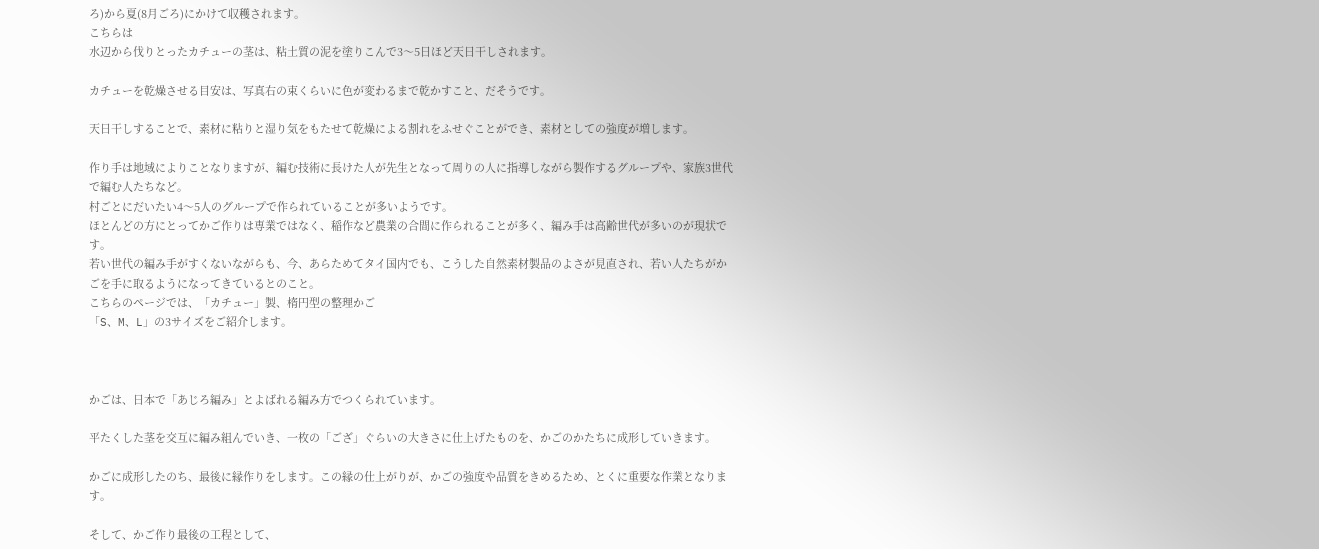ろ)から夏(8月ごろ)にかけて収穫されます。
こちらは
水辺から伐りとったカチューの茎は、粘土質の泥を塗りこんで3〜5日ほど天日干しされます。

カチューを乾燥させる目安は、写真右の束くらいに色が変わるまで乾かすこと、だそうです。

天日干しすることで、素材に粘りと湿り気をもたせて乾燥による割れをふせぐことができ、素材としての強度が増します。

作り手は地域によりことなりますが、編む技術に長けた人が先生となって周りの人に指導しながら製作するグループや、家族3世代で編む人たちなど。
村ごとにだいたい4〜5人のグループで作られていることが多いようです。
ほとんどの方にとってかご作りは専業ではなく、稲作など農業の合間に作られることが多く、編み手は高齢世代が多いのが現状です。
若い世代の編み手がすくないながらも、今、あらためてタイ国内でも、こうした自然素材製品のよさが見直され、若い人たちがかごを手に取るようになってきているとのこと。
こちらのページでは、「カチュー」製、楕円型の整理かご
「S、M、L」の3サイズをご紹介します。



かごは、日本で「あじろ編み」とよばれる編み方でつくられています。

平たくした茎を交互に編み組んでいき、一枚の「ござ」ぐらいの大きさに仕上げたものを、かごのかたちに成形していきます。

かごに成形したのち、最後に縁作りをします。この縁の仕上がりが、かごの強度や品質をきめるため、とくに重要な作業となります。

そして、かご作り最後の工程として、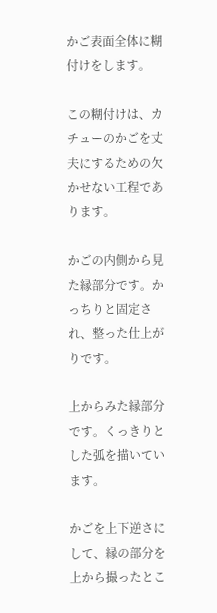かご表面全体に糊付けをします。

この糊付けは、カチューのかごを丈夫にするための欠かせない工程であります。

かごの内側から見た縁部分です。かっちりと固定され、整った仕上がりです。

上からみた縁部分です。くっきりとした弧を描いています。

かごを上下逆さにして、縁の部分を上から撮ったとこ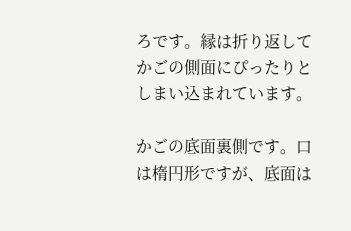ろです。縁は折り返してかごの側面にぴったりとしまい込まれています。

かごの底面裏側です。口は楕円形ですが、底面は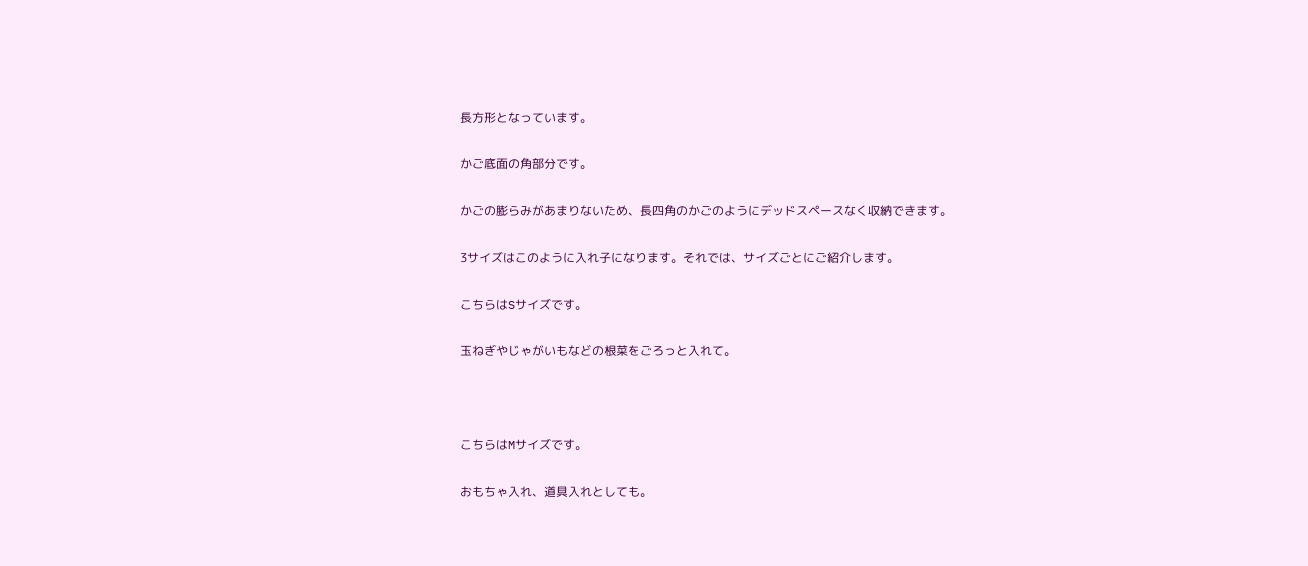長方形となっています。

かご底面の角部分です。

かごの膨らみがあまりないため、長四角のかごのようにデッドスペースなく収納できます。

3サイズはこのように入れ子になります。それでは、サイズごとにご紹介します。

こちらはSサイズです。

玉ねぎやじゃがいもなどの根菜をごろっと入れて。



こちらはMサイズです。

おもちゃ入れ、道具入れとしても。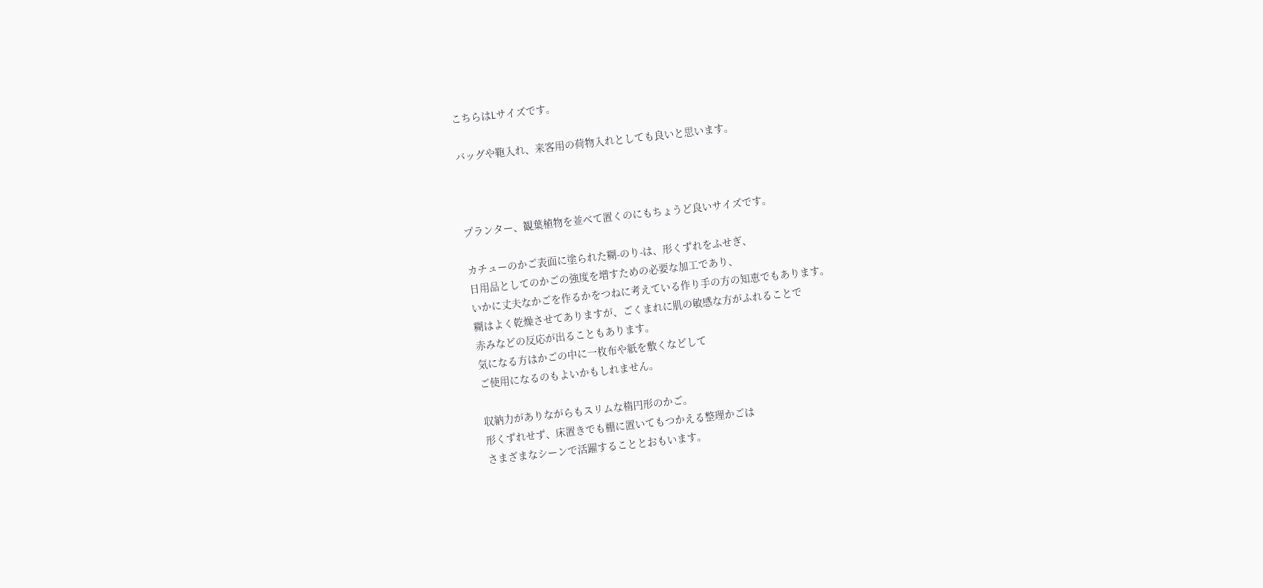こちらはLサイズです。

バッグや鞄入れ、来客用の荷物入れとしても良いと思います。



プランター、観葉植物を並べて置くのにもちょうど良いサイズです。

カチューのかご表面に塗られた糊-のり-は、形くずれをふせぎ、
日用品としてのかごの強度を増すための必要な加工であり、
いかに丈夫なかごを作るかをつねに考えている作り手の方の知恵でもあります。
糊はよく乾燥させてありますが、ごくまれに肌の敏感な方がふれることで
赤みなどの反応が出ることもあります。
気になる方はかごの中に一枚布や紙を敷くなどして
ご使用になるのもよいかもしれません。

収納力がありながらもスリムな楕円形のかご。
形くずれせず、床置きでも棚に置いてもつかえる整理かごは
さまざまなシーンで活躍することとおもいます。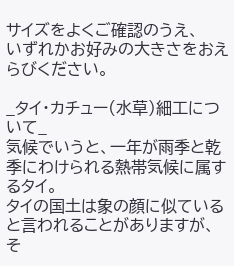サイズをよくご確認のうえ、
いずれかお好みの大きさをおえらびください。

_タイ・カチュー(水草)細工について_
気候でいうと、一年が雨季と乾季にわけられる熱帯気候に属するタイ。
タイの国土は象の顔に似ていると言われることがありますが、
そ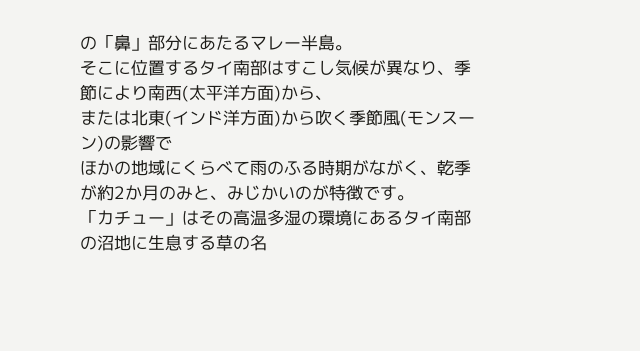の「鼻」部分にあたるマレー半島。
そこに位置するタイ南部はすこし気候が異なり、季節により南西(太平洋方面)から、
または北東(インド洋方面)から吹く季節風(モンスーン)の影響で
ほかの地域にくらべて雨のふる時期がながく、乾季が約2か月のみと、みじかいのが特徴です。
「カチュー」はその高温多湿の環境にあるタイ南部の沼地に生息する草の名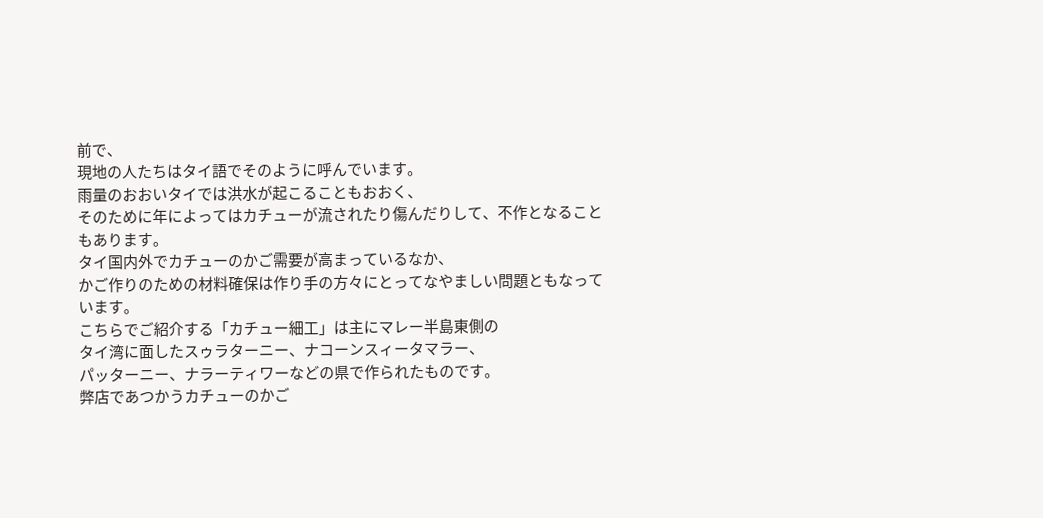前で、
現地の人たちはタイ語でそのように呼んでいます。
雨量のおおいタイでは洪水が起こることもおおく、
そのために年によってはカチューが流されたり傷んだりして、不作となることもあります。
タイ国内外でカチューのかご需要が高まっているなか、
かご作りのための材料確保は作り手の方々にとってなやましい問題ともなっています。
こちらでご紹介する「カチュー細工」は主にマレー半島東側の
タイ湾に面したスゥラターニー、ナコーンスィータマラー、
パッターニー、ナラーティワーなどの県で作られたものです。
弊店であつかうカチューのかご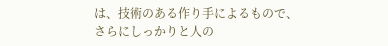は、技術のある作り手によるもので、
さらにしっかりと人の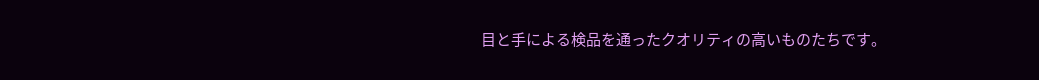目と手による検品を通ったクオリティの高いものたちです。